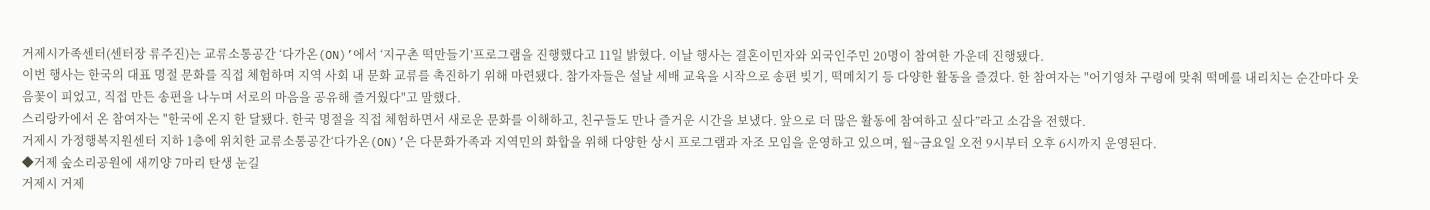거제시가족센터(센터장 류주진)는 교류소통공간 ‘다가온(ON)’에서 ‘지구촌 떡만들기’프로그램을 진행했다고 11일 밝혔다. 이날 행사는 결혼이민자와 외국인주민 20명이 참여한 가운데 진행됐다.
이번 행사는 한국의 대표 명절 문화를 직접 체험하며 지역 사회 내 문화 교류를 촉진하기 위해 마련됐다. 참가자들은 설날 세배 교육을 시작으로 송편 빚기, 떡메치기 등 다양한 활동을 즐겼다. 한 참여자는 "어기영차 구령에 맞춰 떡메를 내리치는 순간마다 웃음꽃이 피었고, 직접 만든 송편을 나누며 서로의 마음을 공유해 즐거웠다"고 말했다.
스리랑카에서 온 참여자는 "한국에 온지 한 달됐다. 한국 명절을 직접 체험하면서 새로운 문화를 이해하고, 친구들도 만나 즐거운 시간을 보냈다. 앞으로 더 많은 활동에 참여하고 싶다”라고 소감을 전했다.
거제시 가정행복지원센터 지하 1층에 위치한 교류소통공간‘다가온(ON)’은 다문화가족과 지역민의 화합을 위해 다양한 상시 프로그램과 자조 모임을 운영하고 있으며, 월~금요일 오전 9시부터 오후 6시까지 운영된다.
◆거제 숲소리공원에 새끼양 7마리 탄생 눈길
거제시 거제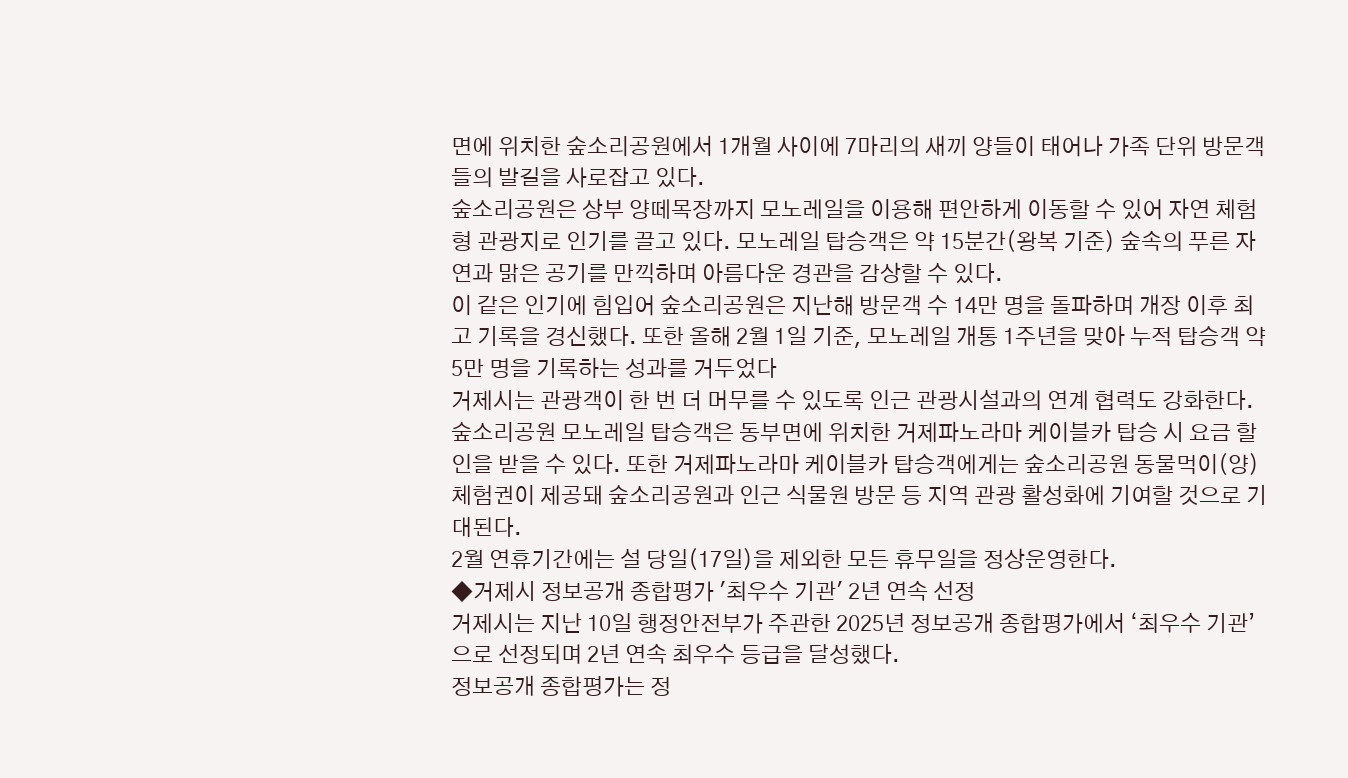면에 위치한 숲소리공원에서 1개월 사이에 7마리의 새끼 양들이 태어나 가족 단위 방문객들의 발길을 사로잡고 있다.
숲소리공원은 상부 양떼목장까지 모노레일을 이용해 편안하게 이동할 수 있어 자연 체험형 관광지로 인기를 끌고 있다. 모노레일 탑승객은 약 15분간(왕복 기준) 숲속의 푸른 자연과 맑은 공기를 만끽하며 아름다운 경관을 감상할 수 있다.
이 같은 인기에 힘입어 숲소리공원은 지난해 방문객 수 14만 명을 돌파하며 개장 이후 최고 기록을 경신했다. 또한 올해 2월 1일 기준, 모노레일 개통 1주년을 맞아 누적 탑승객 약 5만 명을 기록하는 성과를 거두었다
거제시는 관광객이 한 번 더 머무를 수 있도록 인근 관광시설과의 연계 협력도 강화한다. 숲소리공원 모노레일 탑승객은 동부면에 위치한 거제파노라마 케이블카 탑승 시 요금 할인을 받을 수 있다. 또한 거제파노라마 케이블카 탑승객에게는 숲소리공원 동물먹이(양) 체험권이 제공돼 숲소리공원과 인근 식물원 방문 등 지역 관광 활성화에 기여할 것으로 기대된다.
2월 연휴기간에는 설 당일(17일)을 제외한 모든 휴무일을 정상운영한다.
◆거제시 정보공개 종합평가 '최우수 기관' 2년 연속 선정
거제시는 지난 10일 행정안전부가 주관한 2025년 정보공개 종합평가에서 ‘최우수 기관’으로 선정되며 2년 연속 최우수 등급을 달성했다.
정보공개 종합평가는 정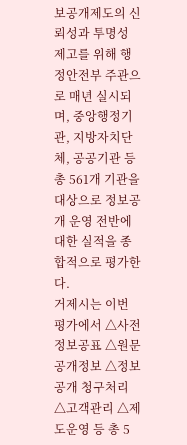보공개제도의 신뢰성과 투명성 제고를 위해 행정안전부 주관으로 매년 실시되며, 중앙행정기관, 지방자치단체, 공공기관 등 총 561개 기관을 대상으로 정보공개 운영 전반에 대한 실적을 종합적으로 평가한다.
거제시는 이번 평가에서 △사전정보공표 △원문공개정보 △정보공개 청구처리 △고객관리 △제도운영 등 총 5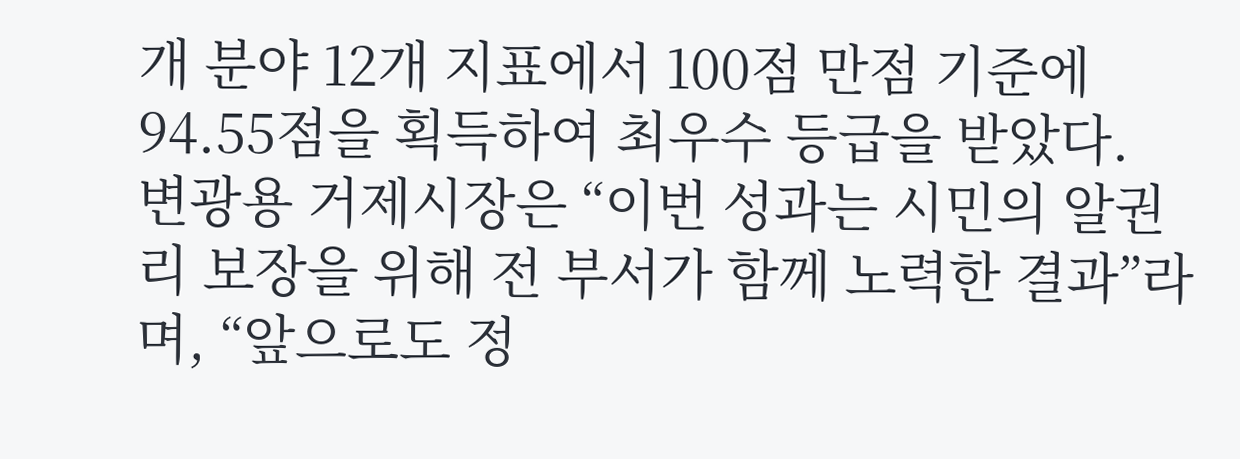개 분야 12개 지표에서 100점 만점 기준에 94.55점을 획득하여 최우수 등급을 받았다.
변광용 거제시장은 “이번 성과는 시민의 알권리 보장을 위해 전 부서가 함께 노력한 결과”라며, “앞으로도 정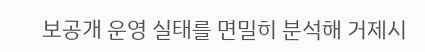보공개 운영 실태를 면밀히 분석해 거제시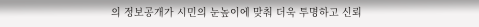의 정보공개가 시민의 눈높이에 맞춰 더욱 투명하고 신뢰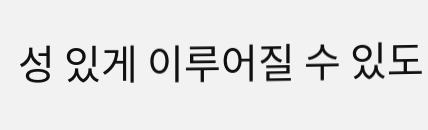성 있게 이루어질 수 있도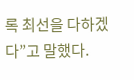록 최선을 다하겠다”고 말했다.